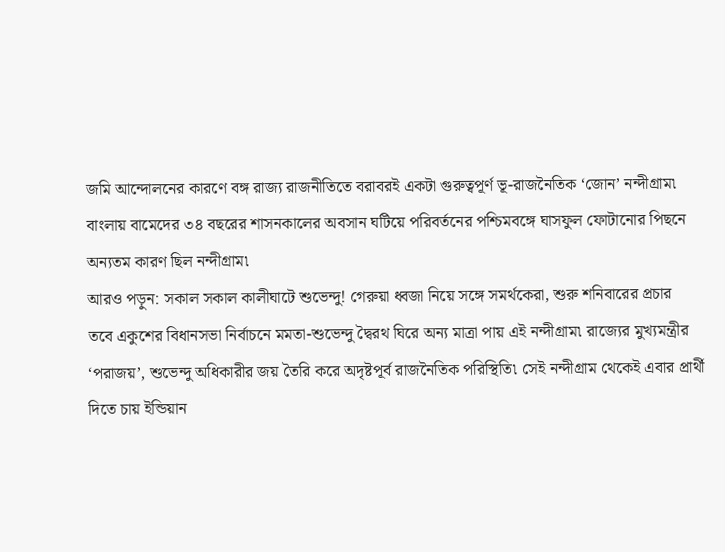জমি আন্দোলনের কারণে বঙ্গ রাজ্য রাজনীতিতে বরাবরই একটা গুরুত্বপূর্ণ ভূ-রাজনৈতিক ‘জোন’ নন্দীগ্রাম৷ বাংলায় বামেদের ৩৪ বছরের শাসনকালের অবসান ঘটিয়ে পরিবর্তনের পশ্চিমবঙ্গে ঘাসফুল ফোটানোর পিছনে অন্যতম কারণ ছিল নন্দীগ্রাম৷
আরও পড়ুন: সকাল সকাল কালীঘাটে শুভেন্দু! গেরুয়া ধ্বজা নিয়ে সঙ্গে সমর্থকেরা, শুরু শনিবারের প্রচার
তবে একুশের বিধানসভা নির্বাচনে মমতা-শুভেন্দু দ্বৈরথ ঘিরে অন্য মাত্রা পায় এই নন্দীগ্রাম৷ রাজ্যের মুখ্যমন্ত্রীর ‘পরাজয়’, শুভেন্দু অধিকারীর জয় তৈরি করে অদৃষ্টপূর্ব রাজনৈতিক পরিস্থিতি৷ সেই নন্দীগ্রাম থেকেই এবার প্রার্থী দিতে চায় ইন্ডিয়ান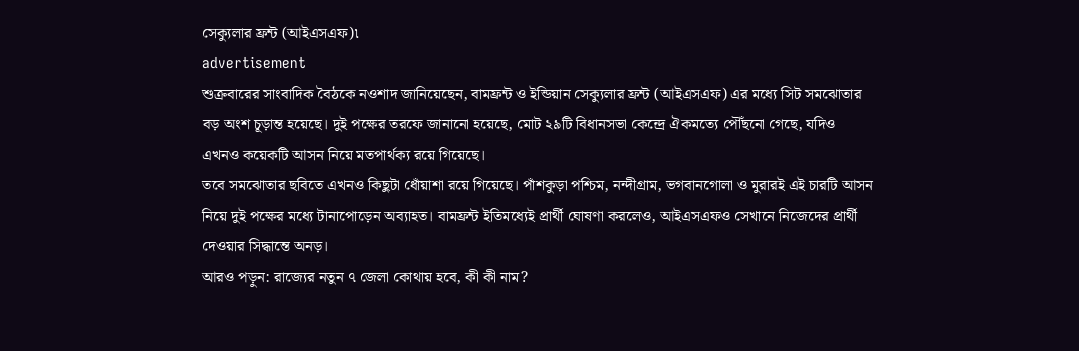সেক্যুলার ফ্রন্ট (আইএসএফ)৷
advertisement
শুক্রবারের সাংবাদিক বৈঠকে নওশাদ জানিয়েছেন, বামফ্রন্ট ও ইন্ডিয়ান সেক্যুলার ফ্রন্ট (আইএসএফ) এর মধ্যে সিট সমঝোতার বড় অংশ চূড়ান্ত হয়েছে। দুই পক্ষের তরফে জানানো হয়েছে, মোট ২৯টি বিধানসভা কেন্দ্রে ঐকমত্যে পৌঁছনো গেছে, যদিও এখনও কয়েকটি আসন নিয়ে মতপার্থক্য রয়ে গিয়েছে।
তবে সমঝোতার ছবিতে এখনও কিছুটা ধোঁয়াশা রয়ে গিয়েছে। পাঁশকুড়া পশ্চিম, নন্দীগ্রাম, ভগবানগোলা ও মুরারই এই চারটি আসন নিয়ে দুই পক্ষের মধ্যে টানাপোড়েন অব্যাহত। বামফ্রন্ট ইতিমধ্যেই প্রার্থী ঘোষণা করলেও, আইএসএফও সেখানে নিজেদের প্রার্থী দেওয়ার সিদ্ধান্তে অনড়।
আরও পড়ুন: রাজ্যের নতুন ৭ জেলা কোথায় হবে, কী কী নাম?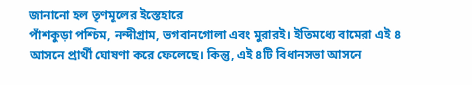জানানো হল তৃণমূলের ইস্তেহারে
পাঁশকুড়া পশ্চিম, নন্দীগ্রাম, ভগবানগোলা এবং মুরারই। ইতিমধ্যে বামেরা এই ৪ আসনে প্রার্থী ঘোষণা করে ফেলেছে। কিন্তু, এই ৪টি বিধানসভা আসনে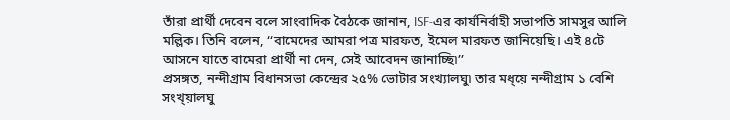তাঁরা প্রার্থী দেবেন বলে সাংবাদিক বৈঠকে জানান, ISF-এর কার্যনির্বাহী সভাপতি সামসুর আলি মল্লিক। তিনি বলেন, ‘‘বামেদের আমরা পত্র মারফত, ইমেল মারফত জানিয়েছি। এই ৪টে আসনে যাতে বামেরা প্রার্থী না দেন, সেই আবেদন জানাচ্ছি৷’’
প্রসঙ্গত, নন্দীগ্রাম বিধানসভা কেন্দ্রের ২৫% ভোটার সংখ্যালঘু৷ তার মধ্য়ে নন্দীগ্রাম ১ বেশি সংখ্য়ালঘু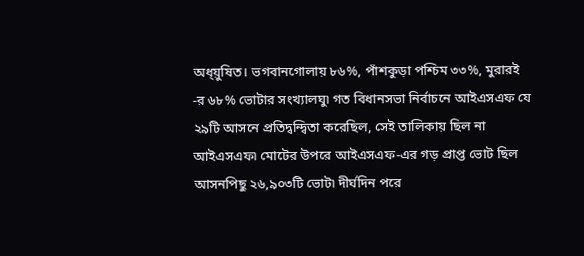অধ্য়ুষিত। ভগবানগোলায় ৮৬%, পাঁশকুড়া পশ্চিম ৩৩%, মুরারই -র ৬৮% ভোটার সংখ্যালঘু৷ গত বিধানসভা নির্বাচনে আইএসএফ যে ২৯টি আসনে প্রতিদ্বন্দ্বিতা করেছিল, সেই তালিকায় ছিল না আইএসএফ৷ মোটের উপরে আইএসএফ-এর গড় প্রাপ্ত ভোট ছিল আসনপিছু ২৬,৯০৩টি ভোট৷ দীর্ঘদিন পরে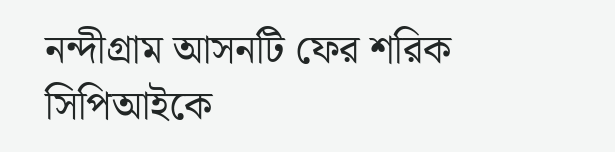নন্দীগ্রাম আসনটি ফের শরিক সিপিআইকে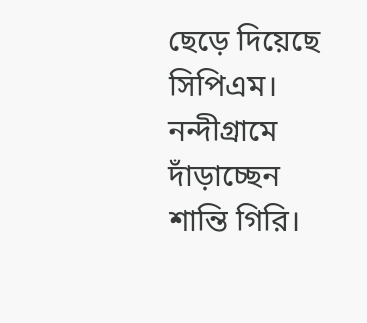ছেড়ে দিয়েছে সিপিএম। নন্দীগ্রামে দাঁড়াচ্ছেন শান্তি গিরি।